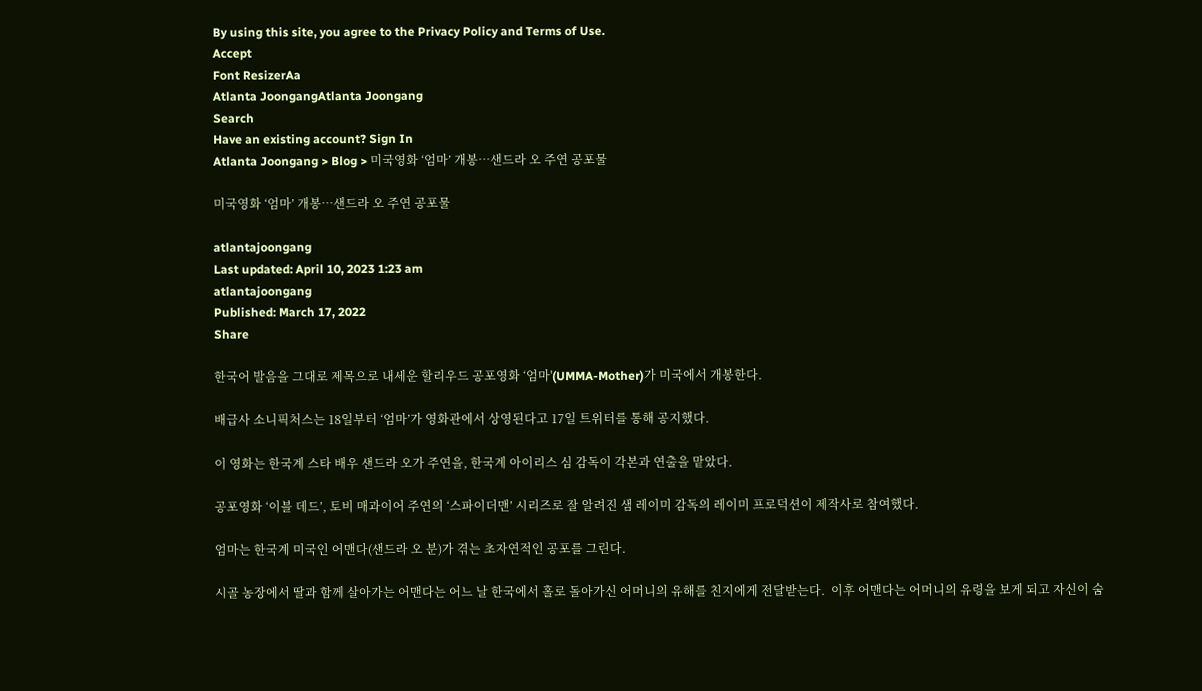By using this site, you agree to the Privacy Policy and Terms of Use.
Accept
Font ResizerAa
Atlanta JoongangAtlanta Joongang
Search
Have an existing account? Sign In
Atlanta Joongang > Blog > 미국영화 ‘엄마’ 개봉…샌드라 오 주연 공포물

미국영화 ‘엄마’ 개봉…샌드라 오 주연 공포물

atlantajoongang
Last updated: April 10, 2023 1:23 am
atlantajoongang
Published: March 17, 2022
Share

한국어 발음을 그대로 제목으로 내세운 할리우드 공포영화 ‘엄마'(UMMA-Mother)가 미국에서 개봉한다.

배급사 소니픽처스는 18일부터 ‘엄마’가 영화관에서 상영된다고 17일 트위터를 통해 공지했다.

이 영화는 한국계 스타 배우 샌드라 오가 주연을, 한국계 아이리스 심 감독이 각본과 연출을 맡았다.

공포영화 ‘이블 데드’, 토비 매과이어 주연의 ‘스파이더맨’ 시리즈로 잘 알려진 샘 레이미 감독의 레이미 프로덕션이 제작사로 참여했다.

엄마는 한국계 미국인 어맨다(샌드라 오 분)가 겪는 초자연적인 공포를 그린다.

시골 농장에서 딸과 함께 살아가는 어맨다는 어느 날 한국에서 홀로 돌아가신 어머니의 유해를 친지에게 전달받는다.  이후 어맨다는 어머니의 유령을 보게 되고 자신이 숨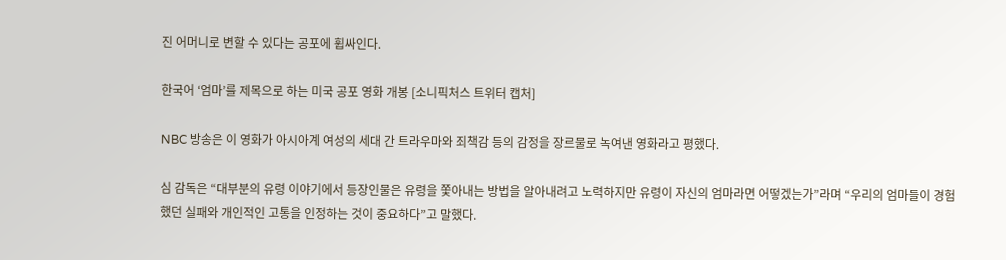진 어머니로 변할 수 있다는 공포에 휩싸인다.

한국어 ‘엄마’를 제목으로 하는 미국 공포 영화 개봉 [소니픽처스 트위터 캡처]

NBC 방송은 이 영화가 아시아계 여성의 세대 간 트라우마와 죄책감 등의 감정을 장르물로 녹여낸 영화라고 평했다.

심 감독은 “대부분의 유령 이야기에서 등장인물은 유령을 쫓아내는 방법을 알아내려고 노력하지만 유령이 자신의 엄마라면 어떻겠는가”라며 “우리의 엄마들이 경험했던 실패와 개인적인 고통을 인정하는 것이 중요하다”고 말했다.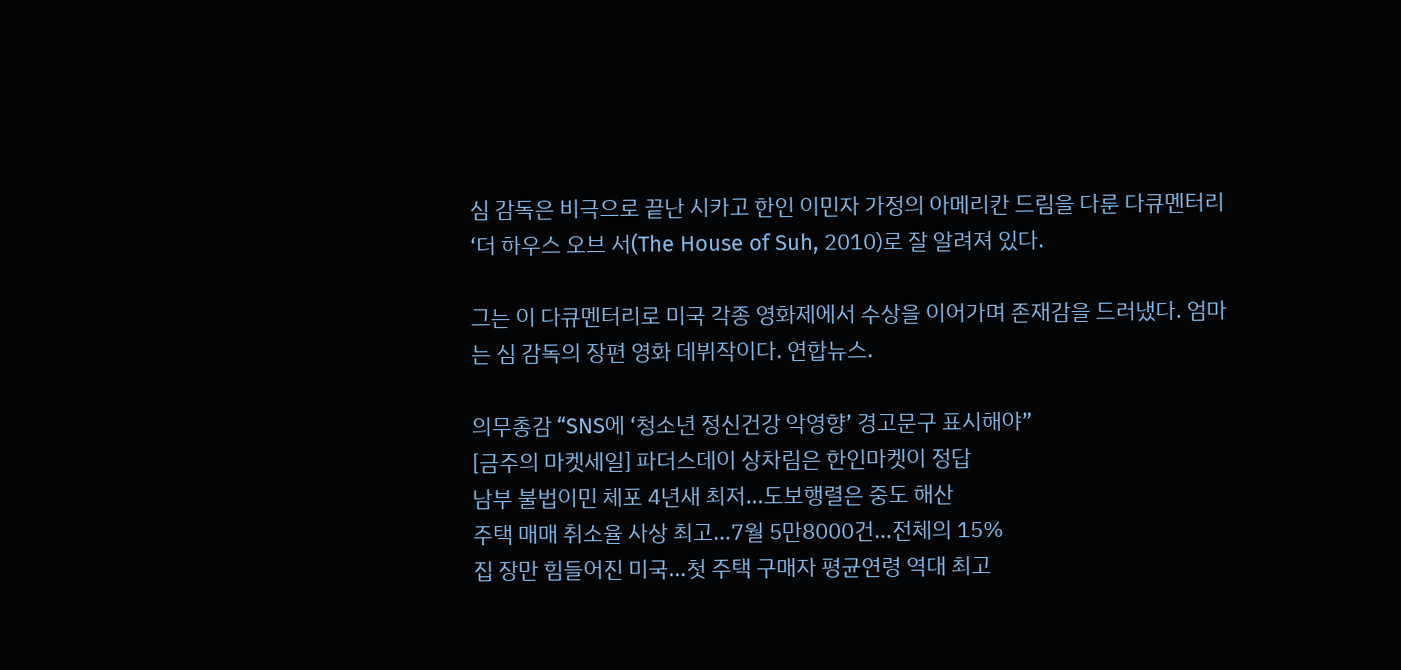심 감독은 비극으로 끝난 시카고 한인 이민자 가정의 아메리칸 드림을 다룬 다큐멘터리 ‘더 하우스 오브 서(The House of Suh, 2010)로 잘 알려져 있다.

그는 이 다큐멘터리로 미국 각종 영화제에서 수상을 이어가며 존재감을 드러냈다. 엄마는 심 감독의 장편 영화 데뷔작이다. 연합뉴스.

의무총감 “SNS에 ‘청소년 정신건강 악영향’ 경고문구 표시해야”
[금주의 마켓세일] 파더스데이 상차림은 한인마켓이 정답
남부 불법이민 체포 4년새 최저…도보행렬은 중도 해산
주택 매매 취소율 사상 최고…7월 5만8000건…전체의 15%
집 장만 힘들어진 미국…첫 주택 구매자 평균연령 역대 최고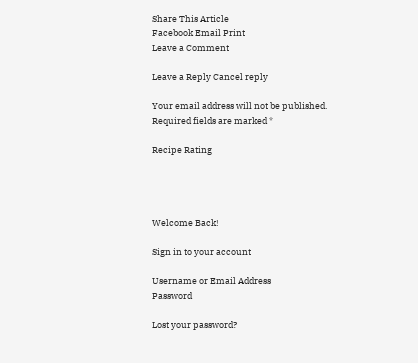Share This Article
Facebook Email Print
Leave a Comment

Leave a Reply Cancel reply

Your email address will not be published. Required fields are marked *

Recipe Rating




Welcome Back!

Sign in to your account

Username or Email Address
Password

Lost your password?